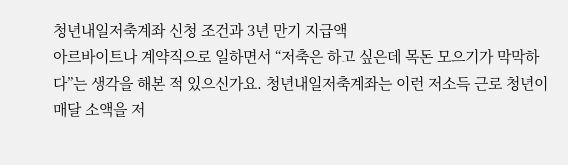청년내일저축계좌 신청 조건과 3년 만기 지급액
아르바이트나 계약직으로 일하면서 “저축은 하고 싶은데 목돈 모으기가 막막하다”는 생각을 해본 적 있으신가요. 청년내일저축계좌는 이런 저소득 근로 청년이 매달 소액을 저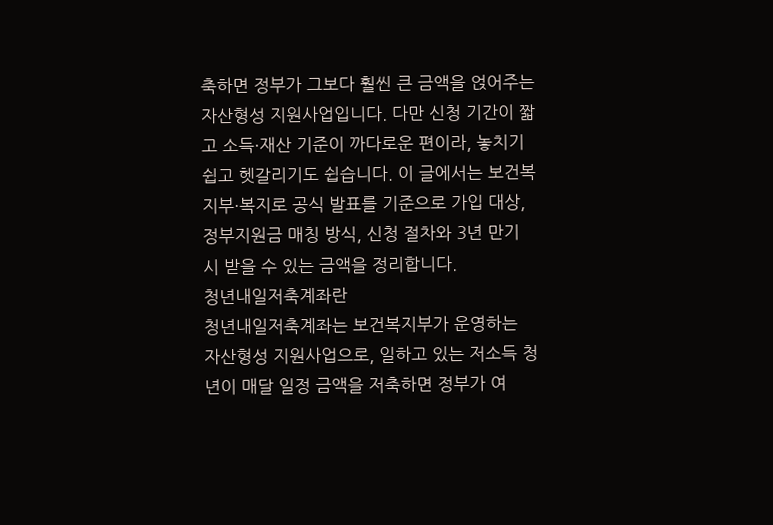축하면 정부가 그보다 훨씬 큰 금액을 얹어주는 자산형성 지원사업입니다. 다만 신청 기간이 짧고 소득·재산 기준이 까다로운 편이라, 놓치기 쉽고 헷갈리기도 쉽습니다. 이 글에서는 보건복지부·복지로 공식 발표를 기준으로 가입 대상, 정부지원금 매칭 방식, 신청 절차와 3년 만기 시 받을 수 있는 금액을 정리합니다.
청년내일저축계좌란
청년내일저축계좌는 보건복지부가 운영하는 자산형성 지원사업으로, 일하고 있는 저소득 청년이 매달 일정 금액을 저축하면 정부가 여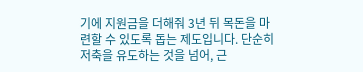기에 지원금을 더해줘 3년 뒤 목돈을 마련할 수 있도록 돕는 제도입니다. 단순히 저축을 유도하는 것을 넘어, 근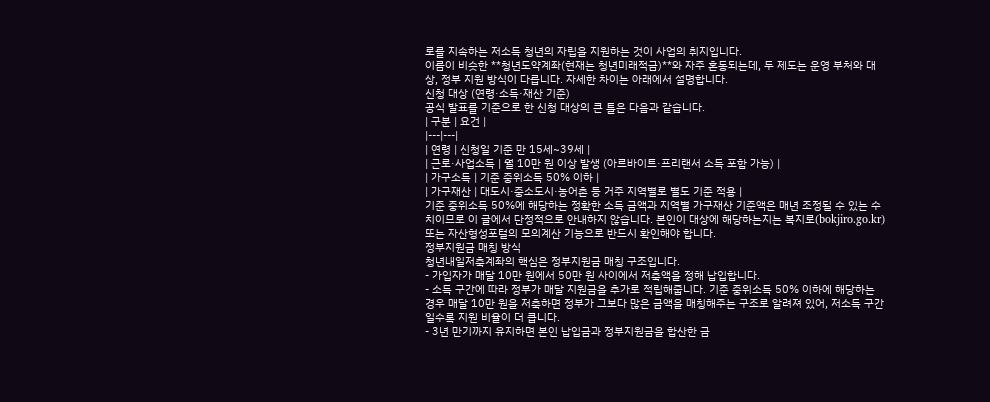로를 지속하는 저소득 청년의 자립을 지원하는 것이 사업의 취지입니다.
이름이 비슷한 **청년도약계좌(현재는 청년미래적금)**와 자주 혼동되는데, 두 제도는 운영 부처와 대상, 정부 지원 방식이 다릅니다. 자세한 차이는 아래에서 설명합니다.
신청 대상 (연령·소득·재산 기준)
공식 발표를 기준으로 한 신청 대상의 큰 틀은 다음과 같습니다.
| 구분 | 요건 |
|---|---|
| 연령 | 신청일 기준 만 15세~39세 |
| 근로·사업소득 | 월 10만 원 이상 발생 (아르바이트·프리랜서 소득 포함 가능) |
| 가구소득 | 기준 중위소득 50% 이하 |
| 가구재산 | 대도시·중소도시·농어촌 등 거주 지역별로 별도 기준 적용 |
기준 중위소득 50%에 해당하는 정확한 소득 금액과 지역별 가구재산 기준액은 매년 조정될 수 있는 수치이므로 이 글에서 단정적으로 안내하지 않습니다. 본인이 대상에 해당하는지는 복지로(bokjiro.go.kr) 또는 자산형성포털의 모의계산 기능으로 반드시 확인해야 합니다.
정부지원금 매칭 방식
청년내일저축계좌의 핵심은 정부지원금 매칭 구조입니다.
- 가입자가 매달 10만 원에서 50만 원 사이에서 저축액을 정해 납입합니다.
- 소득 구간에 따라 정부가 매달 지원금을 추가로 적립해줍니다. 기준 중위소득 50% 이하에 해당하는 경우 매달 10만 원을 저축하면 정부가 그보다 많은 금액을 매칭해주는 구조로 알려져 있어, 저소득 구간일수록 지원 비율이 더 큽니다.
- 3년 만기까지 유지하면 본인 납입금과 정부지원금을 합산한 금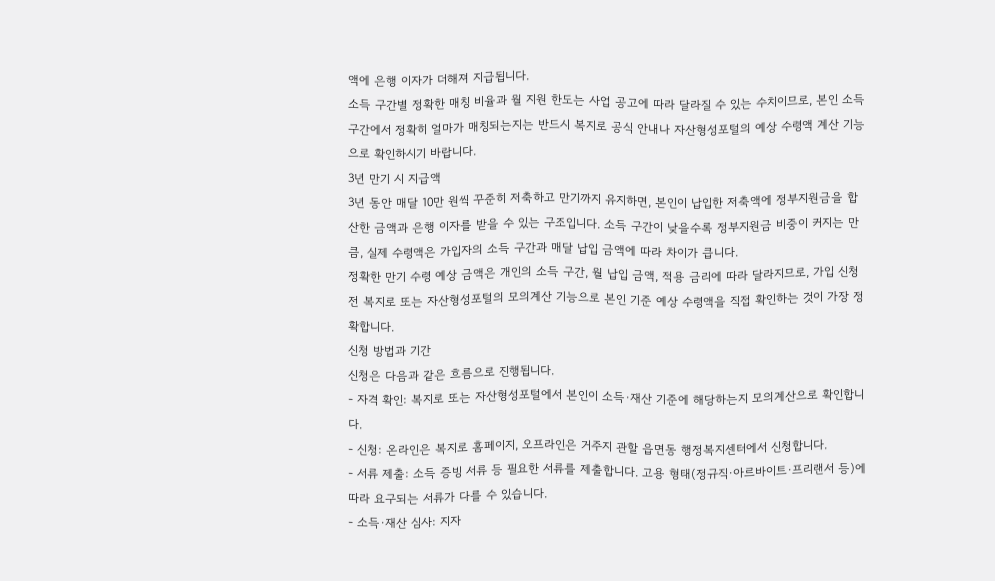액에 은행 이자가 더해져 지급됩니다.
소득 구간별 정확한 매칭 비율과 월 지원 한도는 사업 공고에 따라 달라질 수 있는 수치이므로, 본인 소득 구간에서 정확히 얼마가 매칭되는지는 반드시 복지로 공식 안내나 자산형성포털의 예상 수령액 계산 기능으로 확인하시기 바랍니다.
3년 만기 시 지급액
3년 동안 매달 10만 원씩 꾸준히 저축하고 만기까지 유지하면, 본인이 납입한 저축액에 정부지원금을 합산한 금액과 은행 이자를 받을 수 있는 구조입니다. 소득 구간이 낮을수록 정부지원금 비중이 커지는 만큼, 실제 수령액은 가입자의 소득 구간과 매달 납입 금액에 따라 차이가 큽니다.
정확한 만기 수령 예상 금액은 개인의 소득 구간, 월 납입 금액, 적용 금리에 따라 달라지므로, 가입 신청 전 복지로 또는 자산형성포털의 모의계산 기능으로 본인 기준 예상 수령액을 직접 확인하는 것이 가장 정확합니다.
신청 방법과 기간
신청은 다음과 같은 흐름으로 진행됩니다.
- 자격 확인: 복지로 또는 자산형성포털에서 본인이 소득·재산 기준에 해당하는지 모의계산으로 확인합니다.
- 신청: 온라인은 복지로 홈페이지, 오프라인은 거주지 관할 읍면동 행정복지센터에서 신청합니다.
- 서류 제출: 소득 증빙 서류 등 필요한 서류를 제출합니다. 고용 형태(정규직·아르바이트·프리랜서 등)에 따라 요구되는 서류가 다를 수 있습니다.
- 소득·재산 심사: 지자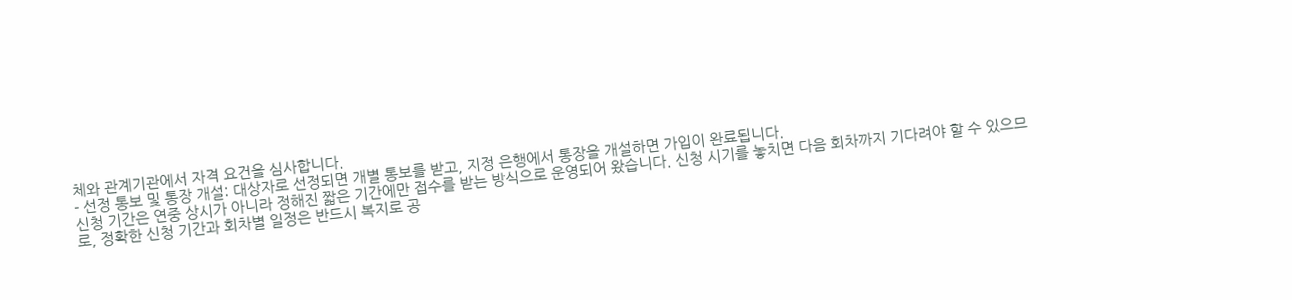체와 관계기관에서 자격 요건을 심사합니다.
- 선정 통보 및 통장 개설: 대상자로 선정되면 개별 통보를 받고, 지정 은행에서 통장을 개설하면 가입이 완료됩니다.
신청 기간은 연중 상시가 아니라 정해진 짧은 기간에만 접수를 받는 방식으로 운영되어 왔습니다. 신청 시기를 놓치면 다음 회차까지 기다려야 할 수 있으므로, 정확한 신청 기간과 회차별 일정은 반드시 복지로 공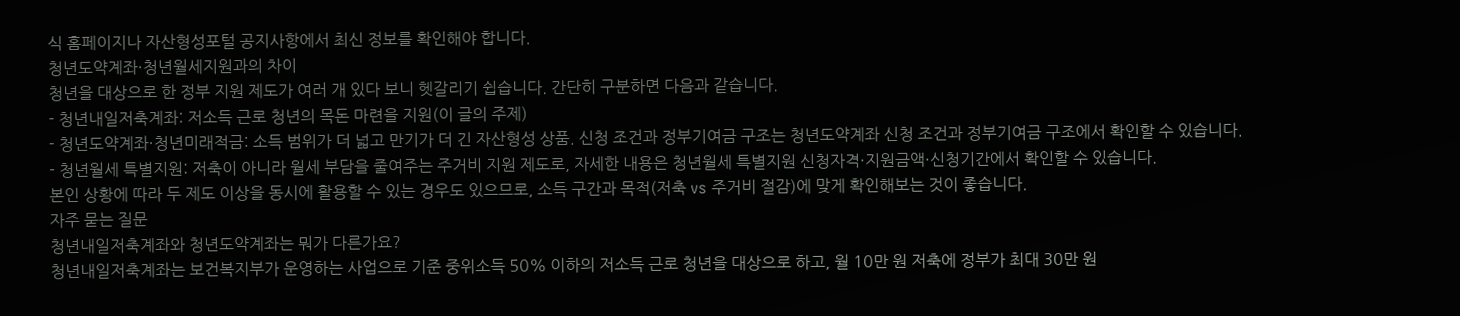식 홈페이지나 자산형성포털 공지사항에서 최신 정보를 확인해야 합니다.
청년도약계좌·청년월세지원과의 차이
청년을 대상으로 한 정부 지원 제도가 여러 개 있다 보니 헷갈리기 쉽습니다. 간단히 구분하면 다음과 같습니다.
- 청년내일저축계좌: 저소득 근로 청년의 목돈 마련을 지원(이 글의 주제)
- 청년도약계좌·청년미래적금: 소득 범위가 더 넓고 만기가 더 긴 자산형성 상품. 신청 조건과 정부기여금 구조는 청년도약계좌 신청 조건과 정부기여금 구조에서 확인할 수 있습니다.
- 청년월세 특별지원: 저축이 아니라 월세 부담을 줄여주는 주거비 지원 제도로, 자세한 내용은 청년월세 특별지원 신청자격·지원금액·신청기간에서 확인할 수 있습니다.
본인 상황에 따라 두 제도 이상을 동시에 활용할 수 있는 경우도 있으므로, 소득 구간과 목적(저축 vs 주거비 절감)에 맞게 확인해보는 것이 좋습니다.
자주 묻는 질문
청년내일저축계좌와 청년도약계좌는 뭐가 다른가요?
청년내일저축계좌는 보건복지부가 운영하는 사업으로 기준 중위소득 50% 이하의 저소득 근로 청년을 대상으로 하고, 월 10만 원 저축에 정부가 최대 30만 원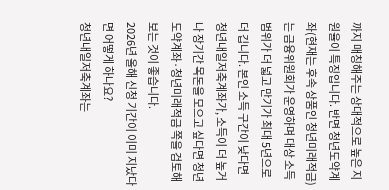까지 매칭해주는 상대적으로 높은 지원율이 특징입니다. 반면 청년도약계좌(현재는 후속 상품인 청년미래적금)는 금융위원회가 운영하며 대상 소득 범위가 더 넓고 만기가 최대 5년으로 더 깁니다. 본인 소득 구간이 낮다면 청년내일저축계좌가, 소득이 더 높거나 장기간 목돈을 모으고 싶다면 청년도약계좌·청년미래적금 쪽을 검토해보는 것이 좋습니다.
2026년 올해 신청 기간이 이미 지났다면 어떻게 하나요?
청년내일저축계좌는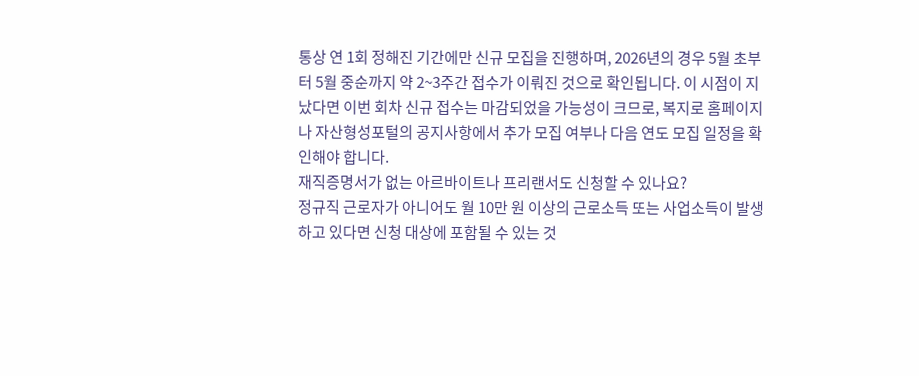통상 연 1회 정해진 기간에만 신규 모집을 진행하며, 2026년의 경우 5월 초부터 5월 중순까지 약 2~3주간 접수가 이뤄진 것으로 확인됩니다. 이 시점이 지났다면 이번 회차 신규 접수는 마감되었을 가능성이 크므로, 복지로 홈페이지나 자산형성포털의 공지사항에서 추가 모집 여부나 다음 연도 모집 일정을 확인해야 합니다.
재직증명서가 없는 아르바이트나 프리랜서도 신청할 수 있나요?
정규직 근로자가 아니어도 월 10만 원 이상의 근로소득 또는 사업소득이 발생하고 있다면 신청 대상에 포함될 수 있는 것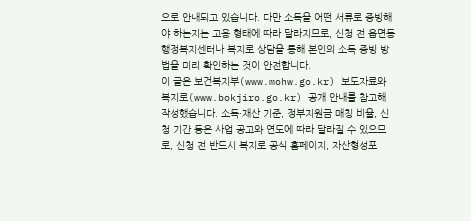으로 안내되고 있습니다. 다만 소득을 어떤 서류로 증빙해야 하는지는 고용 형태에 따라 달라지므로, 신청 전 읍면동 행정복지센터나 복지로 상담을 통해 본인의 소득 증빙 방법을 미리 확인하는 것이 안전합니다.
이 글은 보건복지부(www.mohw.go.kr) 보도자료와 복지로(www.bokjiro.go.kr) 공개 안내를 참고해 작성했습니다. 소득·재산 기준, 정부지원금 매칭 비율, 신청 기간 등은 사업 공고와 연도에 따라 달라질 수 있으므로, 신청 전 반드시 복지로 공식 홈페이지, 자산형성포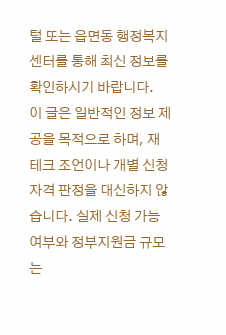털 또는 읍면동 행정복지센터를 통해 최신 정보를 확인하시기 바랍니다.
이 글은 일반적인 정보 제공을 목적으로 하며, 재테크 조언이나 개별 신청 자격 판정을 대신하지 않습니다. 실제 신청 가능 여부와 정부지원금 규모는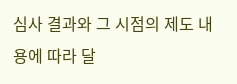심사 결과와 그 시점의 제도 내용에 따라 달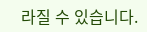라질 수 있습니다.